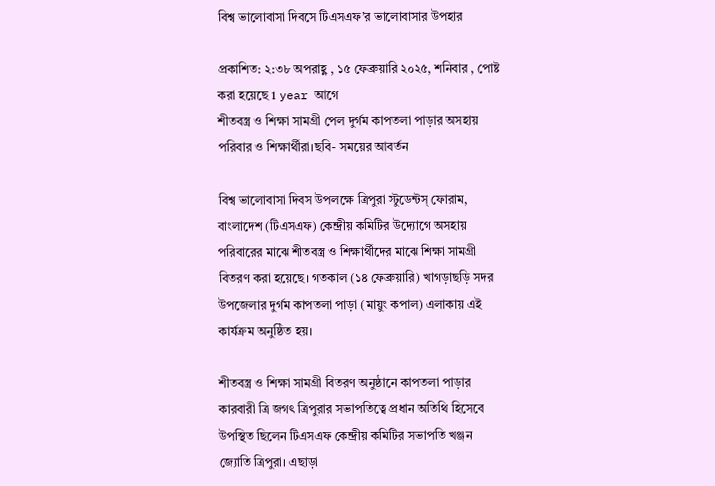বিশ্ব ভালোবাসা দিবসে টিএসএফ’র ভালোবাসার উপহার

প্রকাশিত: ২:৩৮ অপরাহ্ণ , ১৫ ফেব্রুয়ারি ২০২৫, শনিবার , পোষ্ট করা হয়েছে 1 year আগে
শীতবস্ত্র ও শিক্ষা সামগ্রী পেল দুর্গম কাপতলা পাড়ার অসহায় পরিবার ও শিক্ষার্থীরা।ছবি- সময়ের আবর্তন

বিশ্ব ভালোবাসা দিবস উপলক্ষে ত্রিপুরা স্টুডেন্টস্ ফোরাম, বাংলাদেশ (টিএসএফ) কেন্দ্রীয় কমিটির উদ্যোগে অসহায় পরিবারের মাঝে শীতবস্ত্র ও শিক্ষার্থীদের মাঝে শিক্ষা সামগ্রী বিতরণ করা হয়েছে। গতকাল (১৪ ফেব্রুয়ারি) খাগড়াছড়ি সদর উপজেলার দুর্গম কাপতলা পাড়া (মায়ুং কপাল) এলাকায় এই কার্যক্রম অনুষ্ঠিত হয়।

শীতবস্ত্র ও শিক্ষা সামগ্রী বিতরণ অনুষ্ঠানে কাপতলা পাড়ার কারবারী ত্রি জগৎ ত্রিপুরার সভাপতিত্বে প্রধান অতিথি হিসেবে উপস্থিত ছিলেন টিএসএফ কেন্দ্রীয় কমিটির সভাপতি খঞ্জন জ্যোতি ত্রিপুরা। এছাড়া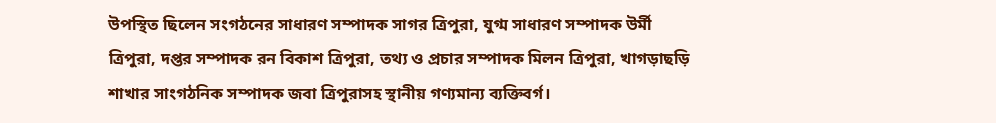উপস্থিত ছিলেন সংগঠনের সাধারণ সম্পাদক সাগর ত্রিপুরা, যুগ্ম সাধারণ সম্পাদক উর্মী ত্রিপুরা, দপ্তর সম্পাদক রন বিকাশ ত্রিপুরা, তথ্য ও প্রচার সম্পাদক মিলন ত্রিপুরা, খাগড়াছড়ি শাখার সাংগঠনিক সম্পাদক জবা ত্রিপুরাসহ স্থানীয় গণ্যমান্য ব্যক্তিবর্গ।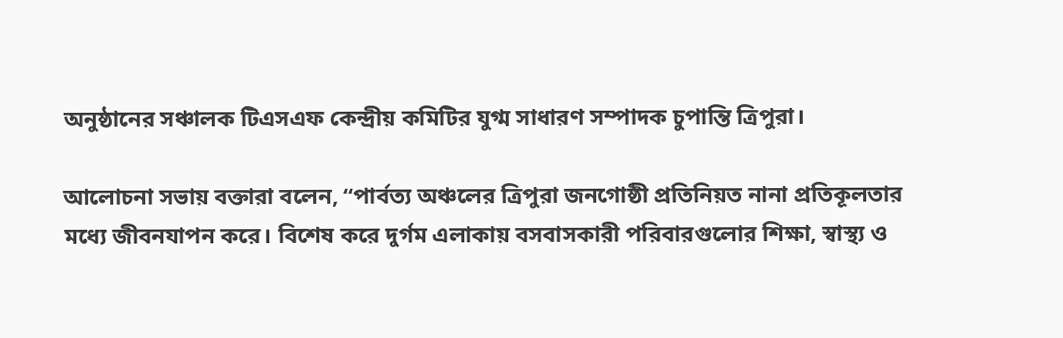অনুষ্ঠানের সঞ্চালক টিএসএফ কেন্দ্রীয় কমিটির যুগ্ম সাধারণ সম্পাদক চুপান্তি ত্রিপুরা।

আলোচনা সভায় বক্তারা বলেন, “পার্বত্য অঞ্চলের ত্রিপুরা জনগোষ্ঠী প্রতিনিয়ত নানা প্রতিকূলতার মধ্যে জীবনযাপন করে। বিশেষ করে দুর্গম এলাকায় বসবাসকারী পরিবারগুলোর শিক্ষা, স্বাস্থ্য ও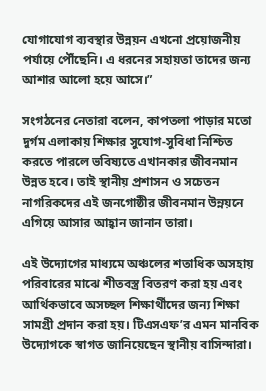যোগাযোগ ব্যবস্থার উন্নয়ন এখনো প্রয়োজনীয় পর্যায়ে পৌঁছেনি। এ ধরনের সহায়তা তাদের জন্য আশার আলো হয়ে আসে।”

সংগঠনের নেতারা বলেন, কাপতলা পাড়ার মতো দুর্গম এলাকায় শিক্ষার সুযোগ-সুবিধা নিশ্চিত করতে পারলে ভবিষ্যতে এখানকার জীবনমান উন্নত হবে। তাই স্থানীয় প্রশাসন ও সচেতন নাগরিকদের এই জনগোষ্ঠীর জীবনমান উন্নয়নে এগিয়ে আসার আহ্বান জানান তারা।

এই উদ্যোগের মাধ্যমে অঞ্চলের শতাধিক অসহায় পরিবারের মাঝে শীতবস্ত্র বিতরণ করা হয় এবং আর্থিকভাবে অসচ্ছল শিক্ষার্থীদের জন্য শিক্ষা সামগ্রী প্রদান করা হয়। টিএসএফ’র এমন মানবিক উদ্যোগকে স্বাগত জানিয়েছেন স্থানীয় বাসিন্দারা।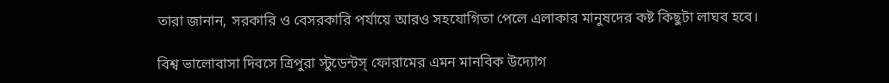তারা জানান, সরকারি ও বেসরকারি পর্যায়ে আরও সহযোগিতা পেলে এলাকার মানুষদের কষ্ট কিছুটা লাঘব হবে।

বিশ্ব ভালোবাসা দিবসে ত্রিপুরা স্টুডেন্টস্ ফোরামের এমন মানবিক উদ্যোগ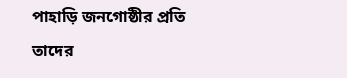পাহাড়ি জনগোষ্ঠীর প্রতি তাদের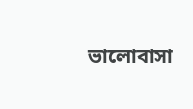ভালোবাসা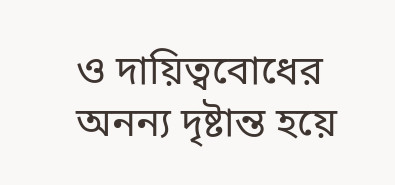ও দায়িত্ববোধের অনন্য দৃষ্টান্ত হয়ে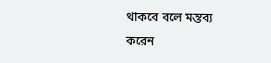থাকবে বলে মন্তব্য করেন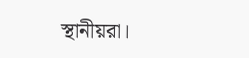স্থানীয়রা।